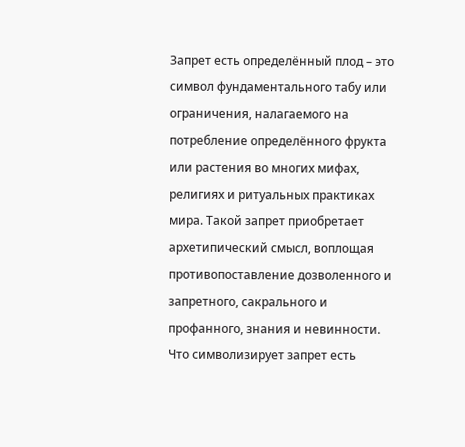Запрет есть определённый плод – это символ фундаментального табу или ограничения, налагаемого на потребление определённого фрукта или растения во многих мифах, религиях и ритуальных практиках мира. Такой запрет приобретает архетипический смысл, воплощая противопоставление дозволенного и запретного, сакрального и профанного, знания и невинности.
Что символизирует запрет есть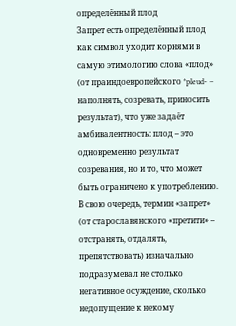определённый плод
Запрет есть определённый плод как символ уходит корнями в самую этимологию слова «плод» (от праиндоевропейского *pleud- – наполнять, созревать, приносить результат), что уже задаёт амбивалентность: плод – это одновременно результат созревания, но и то, что может быть ограничено к употреблению. В свою очередь, термин «запрет» (от старославянского «претити» – отстранять, отдалять, препятствовать) изначально подразумевал не столько негативное осуждение, сколько недопущение к некому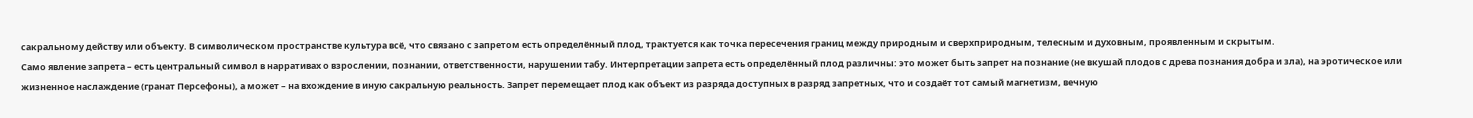сакральному действу или объекту. В символическом пространстве культура всё, что связано с запретом есть определённый плод, трактуется как точка пересечения границ между природным и сверхприродным, телесным и духовным, проявленным и скрытым.
Само явление запрета – есть центральный символ в нарративах о взрослении, познании, ответственности, нарушении табу. Интерпретации запрета есть определённый плод различны: это может быть запрет на познание (не вкушай плодов с древа познания добра и зла), на эротическое или жизненное наслаждение (гранат Персефоны), а может – на вхождение в иную сакральную реальность. Запрет перемещает плод как объект из разряда доступных в разряд запретных, что и создаёт тот самый магнетизм, вечную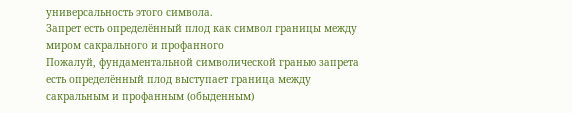универсальность этого символа.
Запрет есть определённый плод как символ границы между миром сакрального и профанного
Пожалуй, фундаментальной символической гранью запрета есть определённый плод выступает граница между сакральным и профанным (обыденным)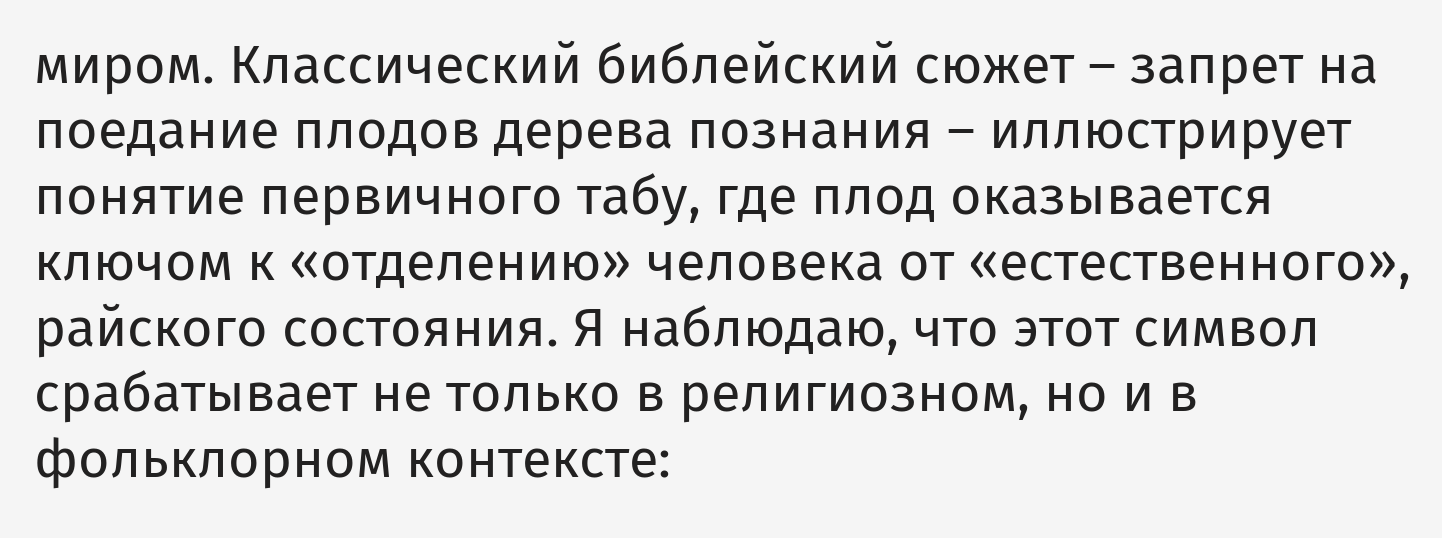миром. Классический библейский сюжет – запрет на поедание плодов дерева познания – иллюстрирует понятие первичного табу, где плод оказывается ключом к «отделению» человека от «естественного», райского состояния. Я наблюдаю, что этот символ срабатывает не только в религиозном, но и в фольклорном контексте: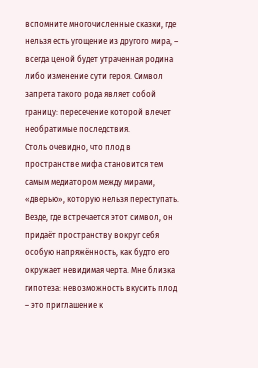вспомните многочисленные сказки, где нельзя есть угощение из другого мира, – всегда ценой будет утраченная родина либо изменение сути героя. Символ запрета такого рода являет собой границу: пересечение которой влечет необратимые последствия.
Столь очевидно, что плод в пространстве мифа становится тем самым медиатором между мирами, «дверью», которую нельзя переступать. Везде, где встречается этот символ, он придаёт пространству вокруг себя особую напряжённость, как будто его окружает невидимая черта. Мне близка гипотеза: невозможность вкусить плод – это приглашение к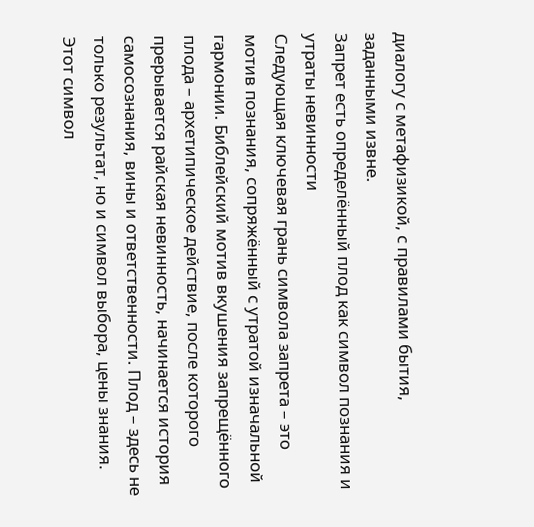диалогу с метафизикой, с правилами бытия, заданными извне.
Запрет есть определённый плод как символ познания и утраты невинности
Следующая ключевая грань символа запрета – это мотив познания, сопряжённый с утратой изначальной гармонии. Библейский мотив вкушения запрещённого плода – архетипическое действие, после которого прерывается райская невинность, начинается история самосознания, вины и ответственности. Плод – здесь не только результат, но и символ выбора, цены знания. Этот символ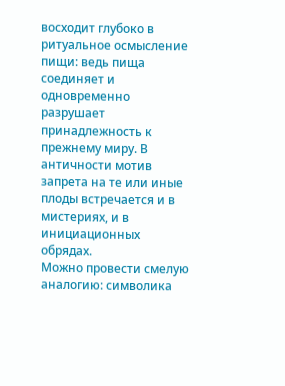восходит глубоко в ритуальное осмысление пищи: ведь пища соединяет и одновременно разрушает принадлежность к прежнему миру. В античности мотив запрета на те или иные плоды встречается и в мистериях, и в инициационных обрядах.
Можно провести смелую аналогию: символика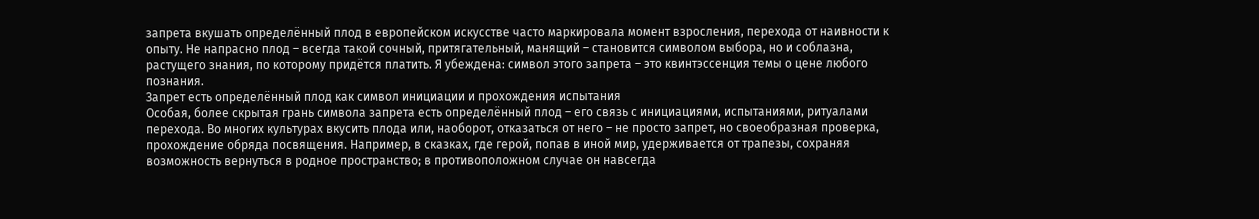запрета вкушать определённый плод в европейском искусстве часто маркировала момент взросления, перехода от наивности к опыту. Не напрасно плод – всегда такой сочный, притягательный, манящий – становится символом выбора, но и соблазна, растущего знания, по которому придётся платить. Я убеждена: символ этого запрета – это квинтэссенция темы о цене любого познания.
Запрет есть определённый плод как символ инициации и прохождения испытания
Особая, более скрытая грань символа запрета есть определённый плод – его связь с инициациями, испытаниями, ритуалами перехода. Во многих культурах вкусить плода или, наоборот, отказаться от него – не просто запрет, но своеобразная проверка, прохождение обряда посвящения. Например, в сказках, где герой, попав в иной мир, удерживается от трапезы, сохраняя возможность вернуться в родное пространство; в противоположном случае он навсегда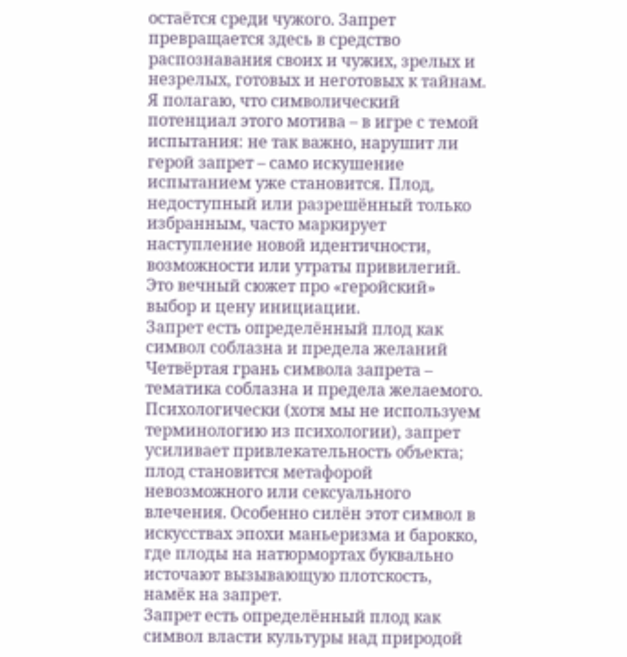остаётся среди чужого. Запрет превращается здесь в средство распознавания своих и чужих, зрелых и незрелых, готовых и неготовых к тайнам.
Я полагаю, что символический потенциал этого мотива – в игре с темой испытания: не так важно, нарушит ли герой запрет – само искушение испытанием уже становится. Плод, недоступный или разрешённый только избранным, часто маркирует наступление новой идентичности, возможности или утраты привилегий. Это вечный сюжет про «геройский» выбор и цену инициации.
Запрет есть определённый плод как символ соблазна и предела желаний
Четвёртая грань символа запрета – тематика соблазна и предела желаемого. Психологически (хотя мы не используем терминологию из психологии), запрет усиливает привлекательность объекта; плод становится метафорой невозможного или сексуального влечения. Особенно силён этот символ в искусствах эпохи маньеризма и барокко, где плоды на натюрмортах буквально источают вызывающую плотскость, намёк на запрет.
Запрет есть определённый плод как символ власти культуры над природой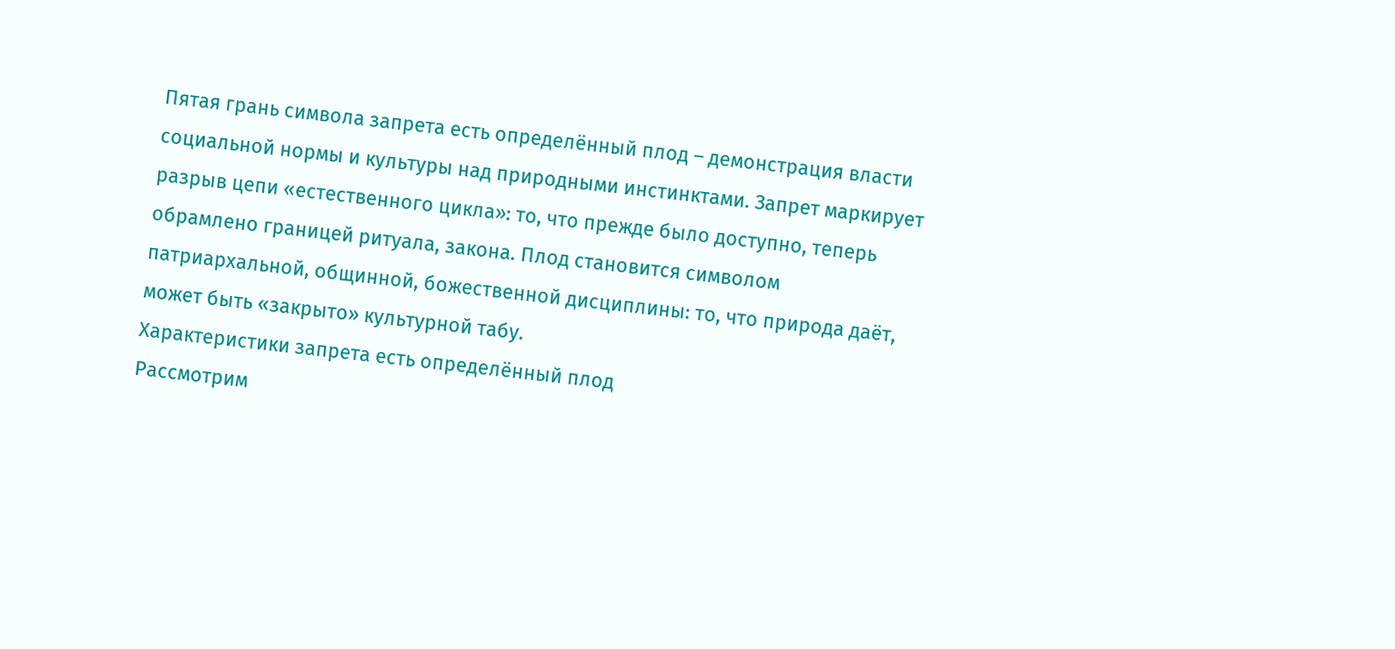Пятая грань символа запрета есть определённый плод – демонстрация власти социальной нормы и культуры над природными инстинктами. Запрет маркирует разрыв цепи «естественного цикла»: то, что прежде было доступно, теперь обрамлено границей ритуала, закона. Плод становится символом патриархальной, общинной, божественной дисциплины: то, что природа даёт, может быть «закрыто» культурной табу.
Характеристики запрета есть определённый плод
Рассмотрим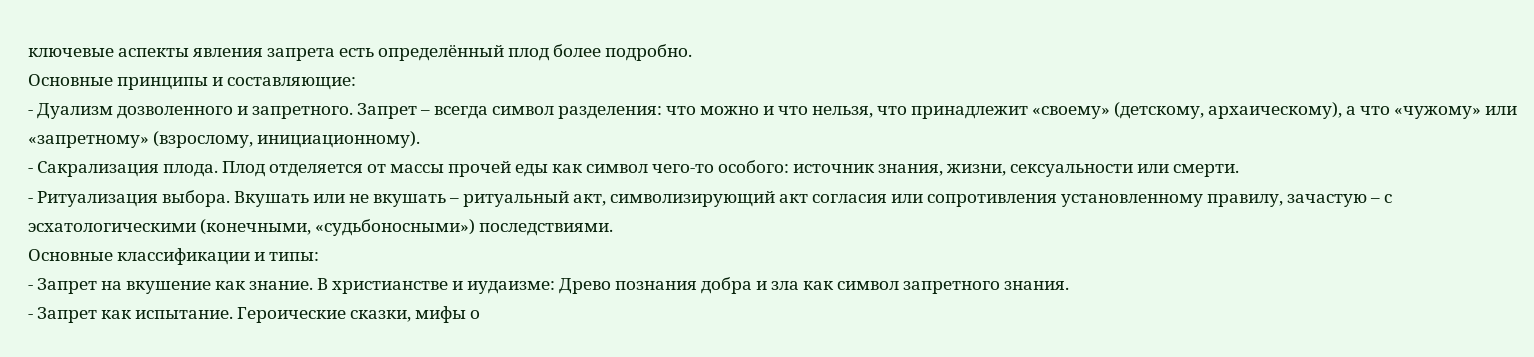ключевые аспекты явления запрета есть определённый плод более подробно.
Основные принципы и составляющие:
- Дуализм дозволенного и запретного. Запрет – всегда символ разделения: что можно и что нельзя, что принадлежит «своему» (детскому, архаическому), а что «чужому» или «запретному» (взрослому, инициационному).
- Сакрализация плода. Плод отделяется от массы прочей еды как символ чего-то особого: источник знания, жизни, сексуальности или смерти.
- Ритуализация выбора. Вкушать или не вкушать – ритуальный акт, символизирующий акт согласия или сопротивления установленному правилу, зачастую – с эсхатологическими (конечными, «судьбоносными») последствиями.
Основные классификации и типы:
- Запрет на вкушение как знание. В христианстве и иудаизме: Древо познания добра и зла как символ запретного знания.
- Запрет как испытание. Героические сказки, мифы о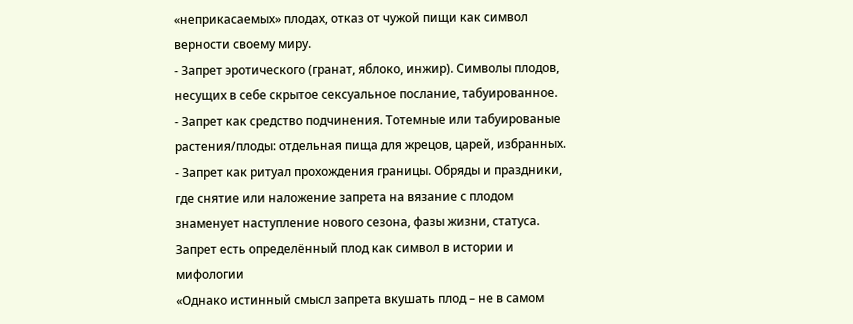«неприкасаемых» плодах, отказ от чужой пищи как символ верности своему миру.
- Запрет эротического (гранат, яблоко, инжир). Символы плодов, несущих в себе скрытое сексуальное послание, табуированное.
- Запрет как средство подчинения. Тотемные или табуированые растения/плоды: отдельная пища для жрецов, царей, избранных.
- Запрет как ритуал прохождения границы. Обряды и праздники, где снятие или наложение запрета на вязание с плодом знаменует наступление нового сезона, фазы жизни, статуса.
Запрет есть определённый плод как символ в истории и мифологии
«Однако истинный смысл запрета вкушать плод – не в самом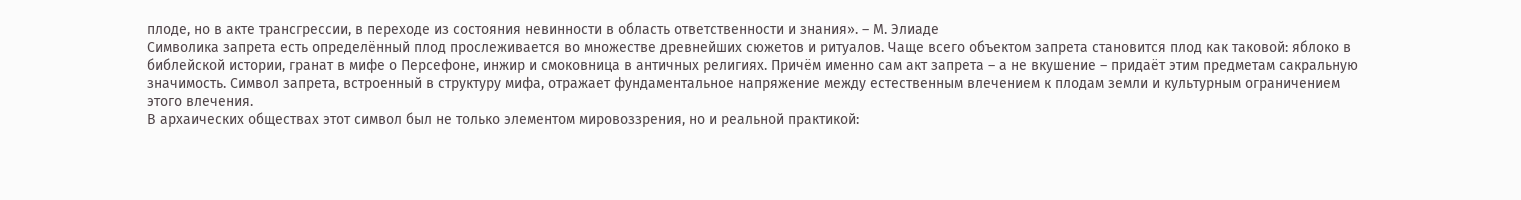плоде, но в акте трансгрессии, в переходе из состояния невинности в область ответственности и знания». – М. Элиаде
Символика запрета есть определённый плод прослеживается во множестве древнейших сюжетов и ритуалов. Чаще всего объектом запрета становится плод как таковой: яблоко в библейской истории, гранат в мифе о Персефоне, инжир и смоковница в античных религиях. Причём именно сам акт запрета – а не вкушение – придаёт этим предметам сакральную значимость. Символ запрета, встроенный в структуру мифа, отражает фундаментальное напряжение между естественным влечением к плодам земли и культурным ограничением этого влечения.
В архаических обществах этот символ был не только элементом мировоззрения, но и реальной практикой: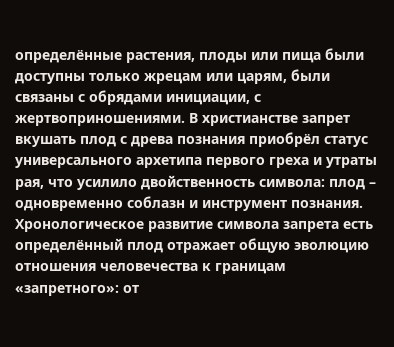определённые растения, плоды или пища были доступны только жрецам или царям, были связаны с обрядами инициации, с жертвоприношениями. В христианстве запрет вкушать плод с древа познания приобрёл статус универсального архетипа первого греха и утраты рая, что усилило двойственность символа: плод – одновременно соблазн и инструмент познания.
Хронологическое развитие символа запрета есть определённый плод отражает общую эволюцию отношения человечества к границам «запретного»: от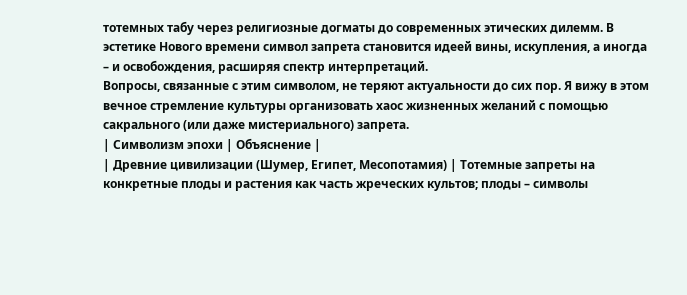тотемных табу через религиозные догматы до современных этических дилемм. В эстетике Нового времени символ запрета становится идеей вины, искупления, а иногда – и освобождения, расширяя спектр интерпретаций.
Вопросы, связанные с этим символом, не теряют актуальности до сих пор. Я вижу в этом вечное стремление культуры организовать хаос жизненных желаний с помощью сакрального (или даже мистериального) запрета.
| Символизм эпохи | Объяснение |
| Древние цивилизации (Шумер, Египет, Месопотамия) | Тотемные запреты на конкретные плоды и растения как часть жреческих культов; плоды – символы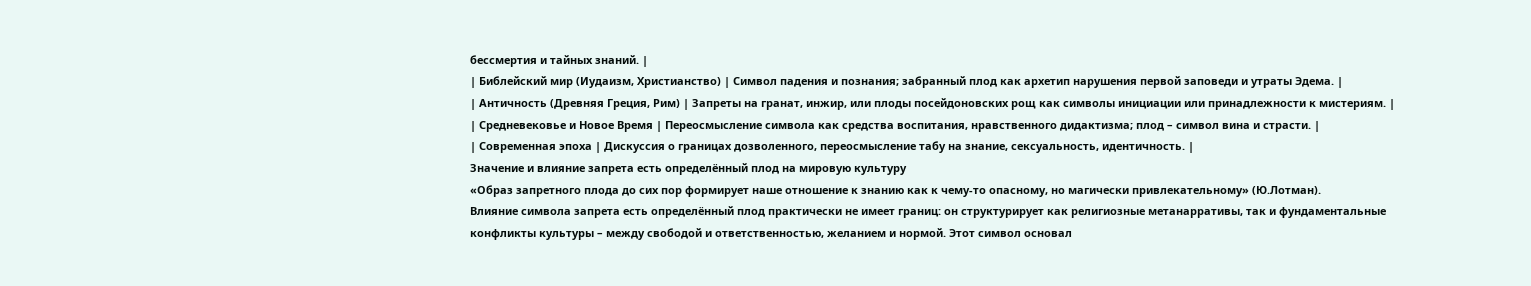бессмертия и тайных знаний. |
| Библейский мир (Иудаизм, Христианство) | Символ падения и познания; забранный плод как архетип нарушения первой заповеди и утраты Эдема. |
| Античность (Древняя Греция, Рим) | Запреты на гранат, инжир, или плоды посейдоновских рощ как символы инициации или принадлежности к мистериям. |
| Средневековье и Новое Время | Переосмысление символа как средства воспитания, нравственного дидактизма; плод – символ вина и страсти. |
| Современная эпоха | Дискуссия о границах дозволенного, переосмысление табу на знание, сексуальность, идентичность. |
Значение и влияние запрета есть определённый плод на мировую культуру
«Образ запретного плода до сих пор формирует наше отношение к знанию как к чему-то опасному, но магически привлекательному» (Ю.Лотман).
Влияние символа запрета есть определённый плод практически не имеет границ: он структурирует как религиозные метанарративы, так и фундаментальные конфликты культуры – между свободой и ответственностью, желанием и нормой. Этот символ основал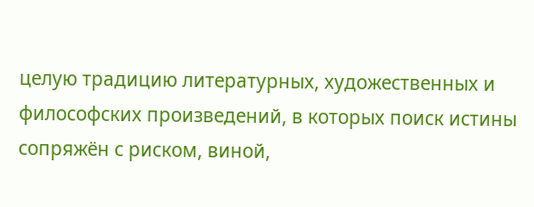целую традицию литературных, художественных и философских произведений, в которых поиск истины сопряжён с риском, виной,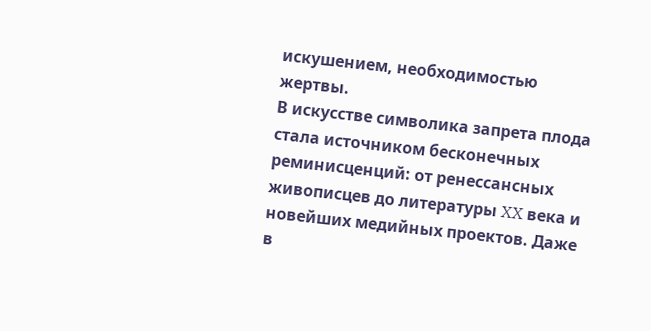искушением, необходимостью жертвы.
В искусстве символика запрета плода стала источником бесконечных реминисценций: от ренессансных живописцев до литературы XX века и новейших медийных проектов. Даже в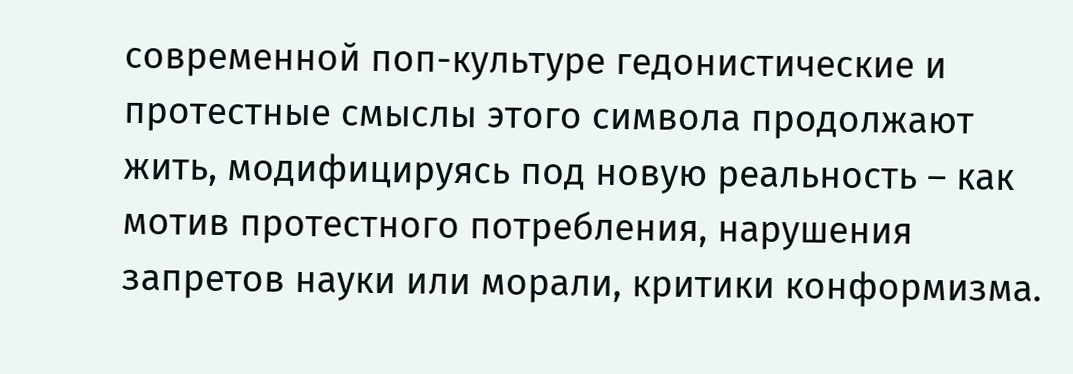современной поп-культуре гедонистические и протестные смыслы этого символа продолжают жить, модифицируясь под новую реальность – как мотив протестного потребления, нарушения запретов науки или морали, критики конформизма.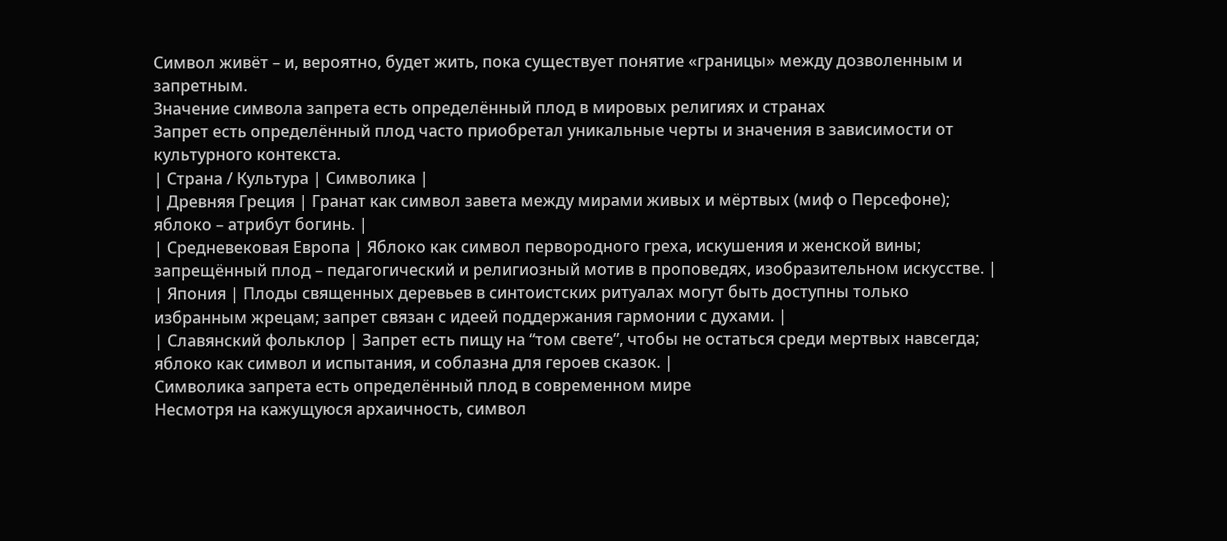Символ живёт – и, вероятно, будет жить, пока существует понятие «границы» между дозволенным и запретным.
Значение символа запрета есть определённый плод в мировых религиях и странах
Запрет есть определённый плод часто приобретал уникальные черты и значения в зависимости от культурного контекста.
| Страна / Культура | Символика |
| Древняя Греция | Гранат как символ завета между мирами живых и мёртвых (миф о Персефоне); яблоко – атрибут богинь. |
| Средневековая Европа | Яблоко как символ первородного греха, искушения и женской вины; запрещённый плод – педагогический и религиозный мотив в проповедях, изобразительном искусстве. |
| Япония | Плоды священных деревьев в синтоистских ритуалах могут быть доступны только избранным жрецам; запрет связан с идеей поддержания гармонии с духами. |
| Славянский фольклор | Запрет есть пищу на “том свете”, чтобы не остаться среди мертвых навсегда; яблоко как символ и испытания, и соблазна для героев сказок. |
Символика запрета есть определённый плод в современном мире
Несмотря на кажущуюся архаичность, символ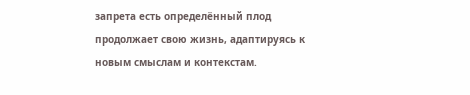запрета есть определённый плод продолжает свою жизнь, адаптируясь к новым смыслам и контекстам.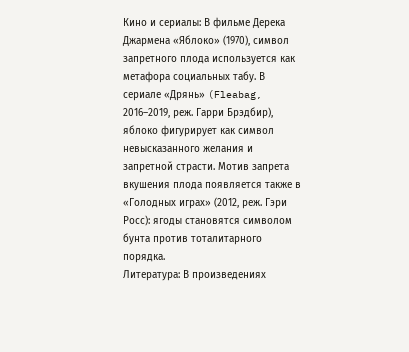Кино и сериалы: В фильме Дерека Джармена «Яблоко» (1970), символ запретного плода используется как метафора социальных табу. В сериале «Дрянь» (Fleabag, 2016–2019, реж. Гарри Брэдбир), яблоко фигурирует как символ невысказанного желания и запретной страсти. Мотив запрета вкушения плода появляется также в «Голодных играх» (2012, реж. Гэри Росс): ягоды становятся символом бунта против тоталитарного порядка.
Литература: В произведениях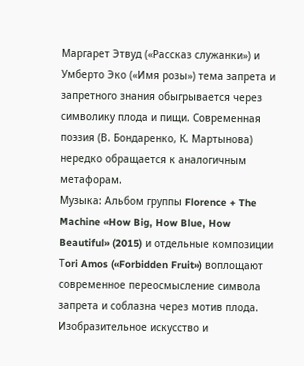Маргарет Этвуд («Рассказ служанки») и Умберто Эко («Имя розы») тема запрета и запретного знания обыгрывается через символику плода и пищи. Современная поэзия (В. Бондаренко, К. Мартынова) нередко обращается к аналогичным метафорам.
Музыка: Альбом группы Florence + The Machine «How Big, How Blue, How Beautiful» (2015) и отдельные композиции Тori Amos («Forbidden Fruit») воплощают современное переосмысление символа запрета и соблазна через мотив плода.
Изобразительное искусство и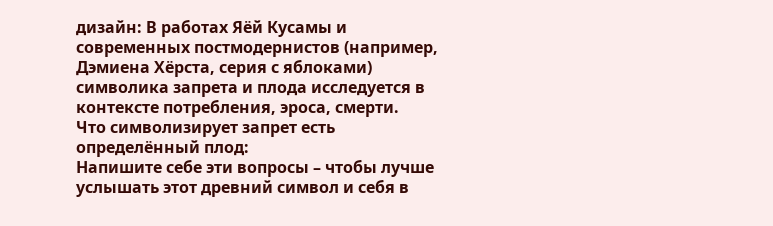дизайн: В работах Яёй Кусамы и современных постмодернистов (например, Дэмиена Хёрста, серия с яблоками) символика запрета и плода исследуется в контексте потребления, эроса, смерти.
Что символизирует запрет есть определённый плод:
Напишите себе эти вопросы – чтобы лучше услышать этот древний символ и себя в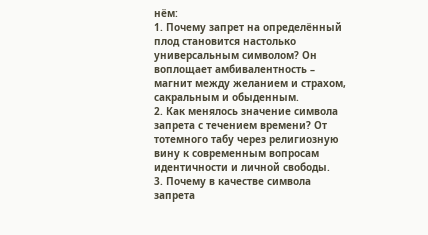нём:
1. Почему запрет на определённый плод становится настолько универсальным символом? Он воплощает амбивалентность – магнит между желанием и страхом, сакральным и обыденным.
2. Как менялось значение символа запрета с течением времени? От тотемного табу через религиозную вину к современным вопросам идентичности и личной свободы.
3. Почему в качестве символа запрета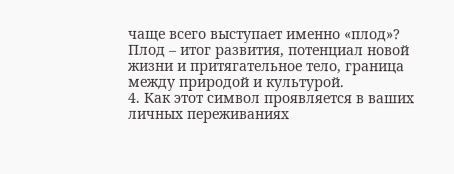чаще всего выступает именно «плод»? Плод – итог развития, потенциал новой жизни и притягательное тело, граница между природой и культурой.
4. Как этот символ проявляется в ваших личных переживаниях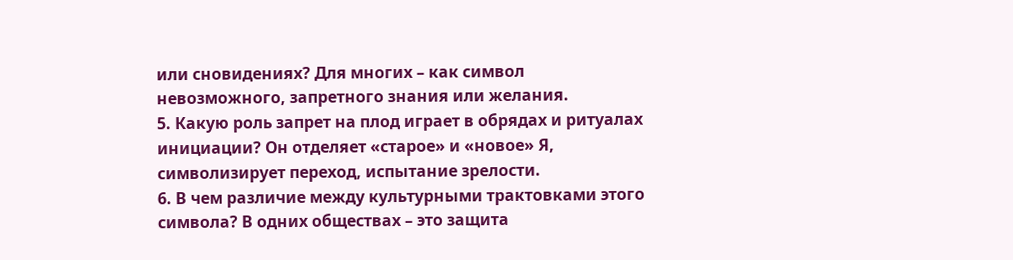или сновидениях? Для многих – как символ невозможного, запретного знания или желания.
5. Какую роль запрет на плод играет в обрядах и ритуалах инициации? Он отделяет «старое» и «новое» Я, символизирует переход, испытание зрелости.
6. В чем различие между культурными трактовками этого символа? В одних обществах – это защита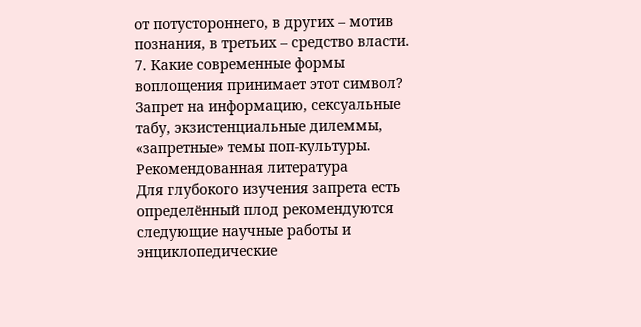от потустороннего, в других – мотив познания, в третьих – средство власти.
7. Какие современные формы воплощения принимает этот символ? Запрет на информацию, сексуальные табу, экзистенциальные дилеммы, «запретные» темы поп-культуры.
Рекомендованная литература
Для глубокого изучения запрета есть определённый плод рекомендуются следующие научные работы и энциклопедические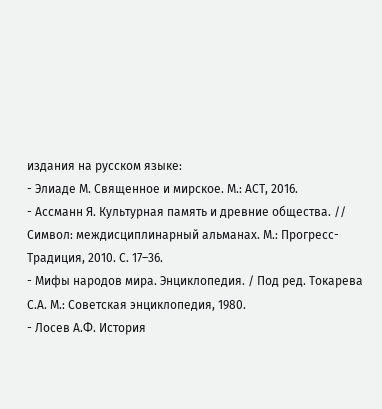издания на русском языке:
- Элиаде М. Священное и мирское. М.: АСТ, 2016.
- Ассманн Я. Культурная память и древние общества. // Символ: междисциплинарный альманах. М.: Прогресс-Традиция, 2010. С. 17–36.
- Мифы народов мира. Энциклопедия. / Под ред. Токарева С.А. М.: Советская энциклопедия, 1980.
- Лосев А.Ф. История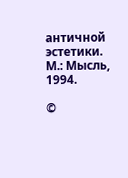античной эстетики. М.: Мысль, 1994.

©